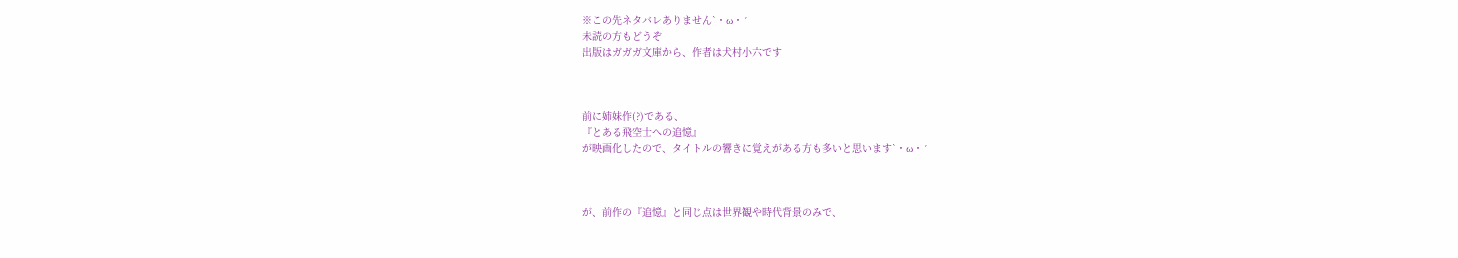※この先ネタバレありません`・ω・´
未読の方もどうぞ
出版はガガガ文庫から、作者は犬村小六です



前に姉妹作(?)である、
『とある飛空士への追憶』
が映画化したので、タイトルの響きに覚えがある方も多いと思います`・ω・´



が、前作の『追憶』と同じ点は世界観や時代背景のみで、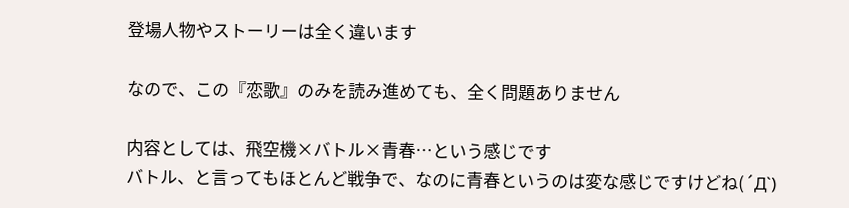登場人物やストーリーは全く違います

なので、この『恋歌』のみを読み進めても、全く問題ありません

内容としては、飛空機×バトル×青春…という感じです
バトル、と言ってもほとんど戦争で、なのに青春というのは変な感じですけどね(´Д`)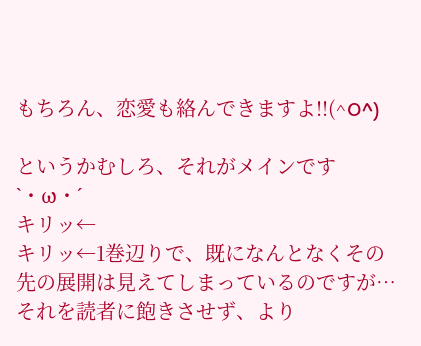もちろん、恋愛も絡んできますよ!!(^O^)

というかむしろ、それがメインです`・ω・´
キリッ←
キリッ←1巻辺りで、既になんとなくその先の展開は見えてしまっているのですが…
それを読者に飽きさせず、より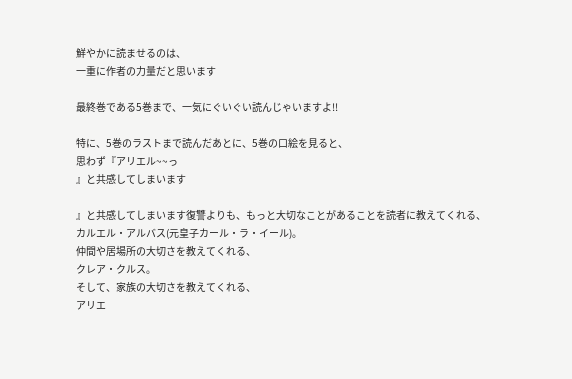鮮やかに読ませるのは、
一重に作者の力量だと思います

最終巻である5巻まで、一気にぐいぐい読んじゃいますよ!!

特に、5巻のラストまで読んだあとに、5巻の口絵を見ると、
思わず『アリエル~~っ
』と共感してしまいます

』と共感してしまいます復讐よりも、もっと大切なことがあることを読者に教えてくれる、
カルエル・アルバス(元皇子カール・ラ・イール)。
仲間や居場所の大切さを教えてくれる、
クレア・クルス。
そして、家族の大切さを教えてくれる、
アリエ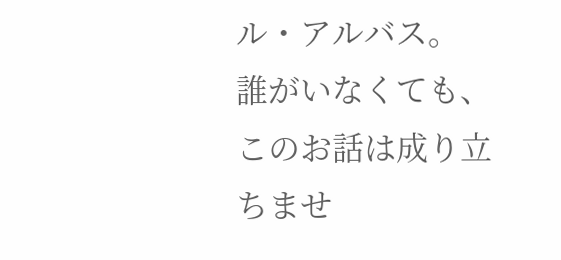ル・アルバス。
誰がいなくても、このお話は成り立ちませ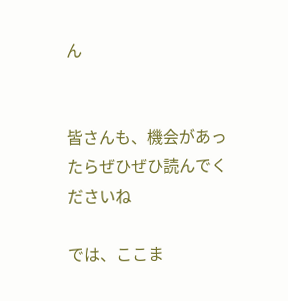ん


皆さんも、機会があったらぜひぜひ読んでくださいね

では、ここま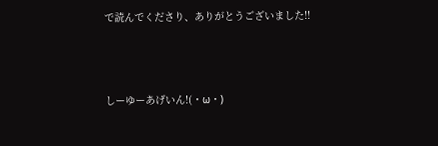で読んでくださり、ありがとうございました!!



しーゆーあげいん!(・ω・)